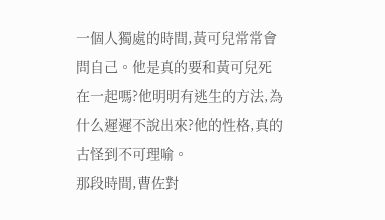一個人獨處的時間,黃可兒常常會問自己。他是真的要和黃可兒死在一起嗎?他明明有逃生的方法,為什么遲遲不說出來?他的性格,真的古怪到不可理喻。
那段時間,曹佐對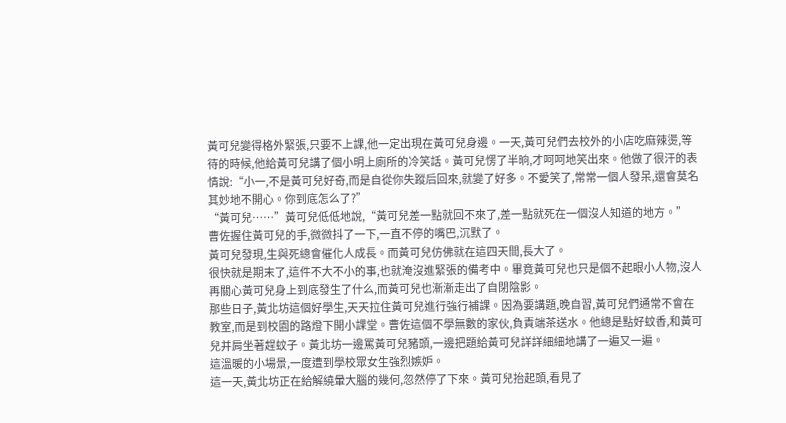黃可兒變得格外緊張,只要不上課,他一定出現在黃可兒身邊。一天,黃可兒們去校外的小店吃麻辣燙,等待的時候,他給黃可兒講了個小明上廁所的冷笑話。黃可兒愣了半晌,才呵呵地笑出來。他做了很汗的表情說:“小一,不是黃可兒好奇,而是自從你失蹤后回來,就變了好多。不愛笑了,常常一個人發呆,還會莫名其妙地不開心。你到底怎么了?”
“黃可兒……”黃可兒低低地說,“黃可兒差一點就回不來了,差一點就死在一個沒人知道的地方。”
曹佐握住黃可兒的手,微微抖了一下,一直不停的嘴巴,沉默了。
黃可兒發現,生與死總會催化人成長。而黃可兒仿佛就在這四天間,長大了。
很快就是期末了,這件不大不小的事,也就淹沒進緊張的備考中。畢竟黃可兒也只是個不起眼小人物,沒人再關心黃可兒身上到底發生了什么,而黃可兒也漸漸走出了自閉陰影。
那些日子,黃北坊這個好學生,天天拉住黃可兒進行強行補課。因為要講題,晚自習,黃可兒們通常不會在教室,而是到校園的路燈下開小課堂。曹佐這個不學無數的家伙,負責端茶送水。他總是點好蚊香,和黃可兒并肩坐著趕蚊子。黃北坊一邊罵黃可兒豬頭,一邊把題給黃可兒詳詳細細地講了一遍又一遍。
這溫暖的小場景,一度遭到學校眾女生強烈嫉妒。
這一天,黃北坊正在給解繞暈大腦的幾何,忽然停了下來。黃可兒抬起頭,看見了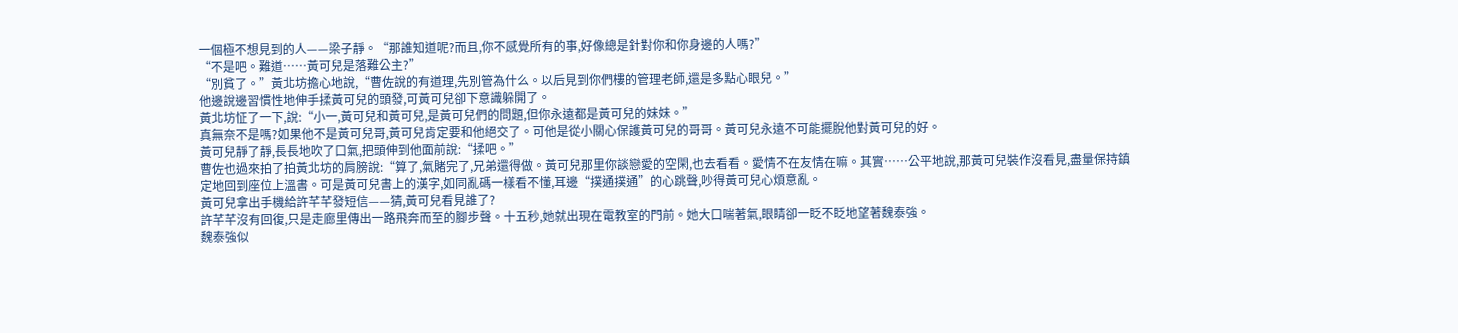一個極不想見到的人——梁子靜。“那誰知道呢?而且,你不感覺所有的事,好像總是針對你和你身邊的人嗎?”
“不是吧。難道……黃可兒是落難公主?”
“別貧了。”黃北坊擔心地說,“曹佐說的有道理,先別管為什么。以后見到你們樓的管理老師,還是多點心眼兒。”
他邊說邊習慣性地伸手揉黃可兒的頭發,可黃可兒卻下意識躲開了。
黃北坊怔了一下,說:“小一,黃可兒和黃可兒,是黃可兒們的問題,但你永遠都是黃可兒的妹妹。”
真無奈不是嗎?如果他不是黃可兒哥,黃可兒肯定要和他絕交了。可他是從小關心保護黃可兒的哥哥。黃可兒永遠不可能擺脫他對黃可兒的好。
黃可兒靜了靜,長長地吹了口氣,把頭伸到他面前說:“揉吧。”
曹佐也過來拍了拍黃北坊的肩膀說:“算了,氣賭完了,兄弟還得做。黃可兒那里你談戀愛的空閑,也去看看。愛情不在友情在嘛。其實……公平地說,那黃可兒裝作沒看見,盡量保持鎮定地回到座位上溫書。可是黃可兒書上的漢字,如同亂碼一樣看不懂,耳邊“撲通撲通”的心跳聲,吵得黃可兒心煩意亂。
黃可兒拿出手機給許芊芊發短信——猜,黃可兒看見誰了?
許芊芊沒有回復,只是走廊里傳出一路飛奔而至的腳步聲。十五秒,她就出現在電教室的門前。她大口喘著氣,眼睛卻一眨不眨地望著魏泰強。
魏泰強似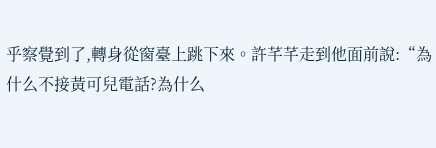乎察覺到了,轉身從窗臺上跳下來。許芊芊走到他面前說:“為什么不接黃可兒電話?為什么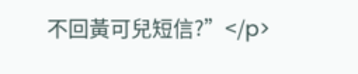不回黃可兒短信?”</p>